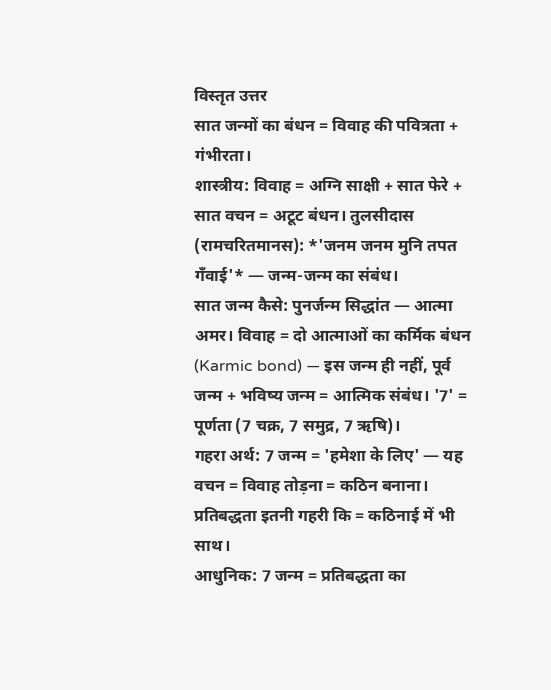विस्तृत उत्तर
सात जन्मों का बंधन = विवाह की पवित्रता + गंभीरता।
शास्त्रीय: विवाह = अग्नि साक्षी + सात फेरे + सात वचन = अटूट बंधन। तुलसीदास (रामचरितमानस): *'जनम जनम मुनि तपत गँवाई'* — जन्म-जन्म का संबंध।
सात जन्म कैसे: पुनर्जन्म सिद्धांत — आत्मा अमर। विवाह = दो आत्माओं का कर्मिक बंधन (Karmic bond) — इस जन्म ही नहीं, पूर्व जन्म + भविष्य जन्म = आत्मिक संबंध। '7' = पूर्णता (7 चक्र, 7 समुद्र, 7 ऋषि)।
गहरा अर्थ: 7 जन्म = 'हमेशा के लिए' — यह वचन = विवाह तोड़ना = कठिन बनाना। प्रतिबद्धता इतनी गहरी कि = कठिनाई में भी साथ।
आधुनिक: 7 जन्म = प्रतिबद्धता का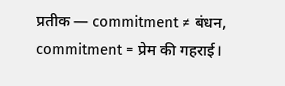प्रतीक — commitment ≠ बंधन, commitment = प्रेम की गहराई।